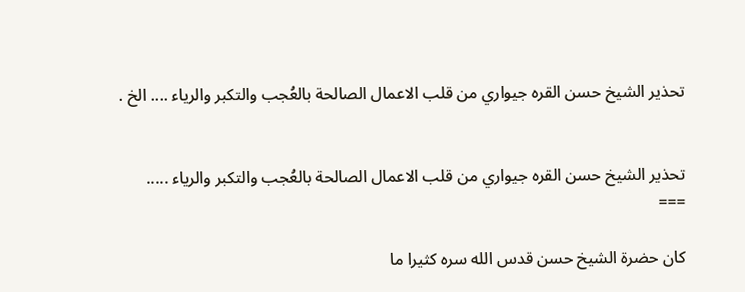تحذير الشيخ حسن القره جيواري من قلب الاعمال الصالحة بالعُجب والتكبر والرياء .... الخ .


تحذير الشيخ حسن القره جيواري من قلب الاعمال الصالحة بالعُجب والتكبر والرياء .....
===

كان حضرة الشيخ حسن قدس الله سره كثيرا ما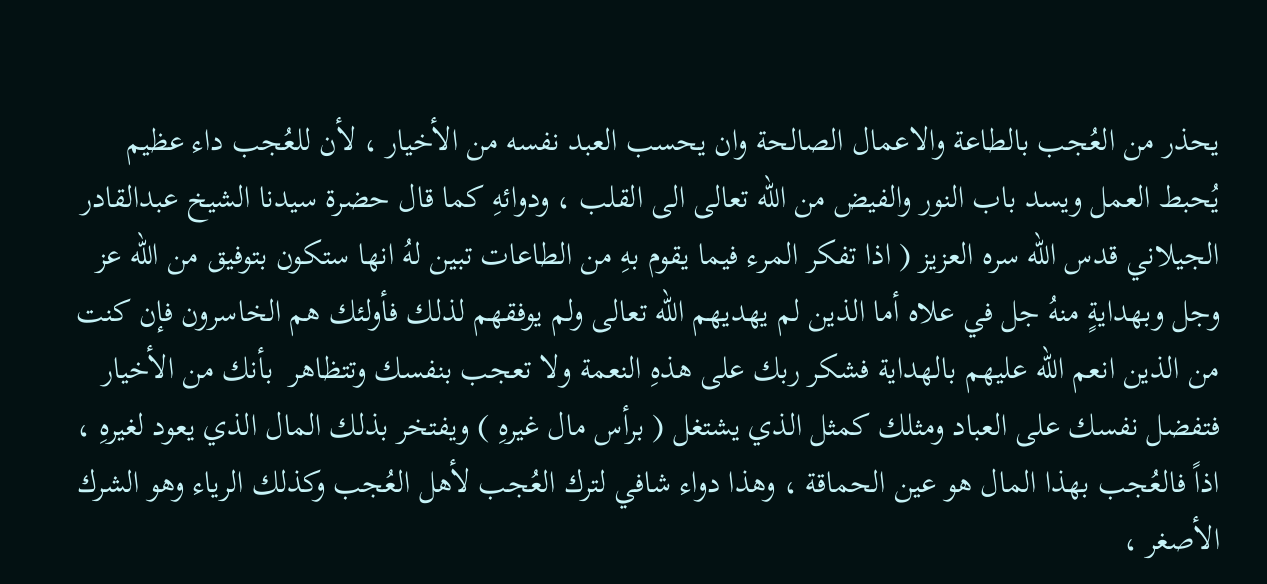يحذر من العُجب بالطاعة والاعمال الصالحة وان يحسب العبد نفسه من الأخيار ، لأن للعُجب داء عظيم يُحبط العمل ويسد باب النور والفيض من الله تعالى الى القلب ، ودوائهِ كما قال حضرة سيدنا الشيخ عبدالقادر الجيلاني قدس الله سره العزيز ( اذا تفكر المرء فيما يقوم بهِ من الطاعات تبين لهُ انها ستكون بتوفيق من الله عز وجل وبهدايةٍ منهُ جل في علاه أما الذين لم يهديهم الله تعالى ولم يوفقهم لذلك فأولئك هم الخاسرون فإن كنت من الذين انعم الله عليهم بالهداية فشكر ربك على هذهِ النعمة ولا تعجب بنفسك وتتظاهر  بأنك من الأخيار فتفضل نفسك على العباد ومثلك كمثل الذي يشتغل ( برأس مال غيرهِ ) ويفتخر بذلك المال الذي يعود لغيرهِ ، اذاً فالعُجب بهذا المال هو عين الحماقة ، وهذا دواء شافي لترك العُجب لأهل العُجب وكذلك الرياء وهو الشرك الأصغر ،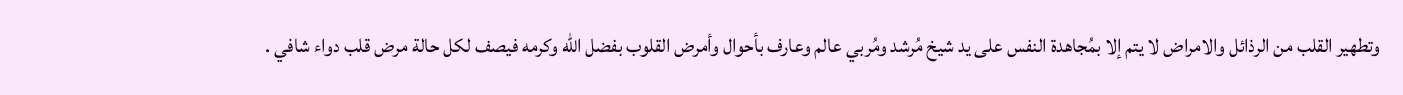وتطهير القلب من الرذائل والامراض لا يتم إلا بمُجاهدة النفس على يد شيخ مُرشد ومُربي عالم وعارف بأحوال وأمرض القلوب بفضل الله وكرمه فيصف لكل حالة مرض قلب دواء شافي .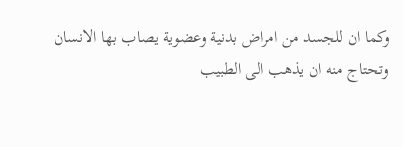وكما ان للجسد من امراض بدنية وعضوية يصاب بها الانسان وتحتاج منه ان يذهب الى الطبيب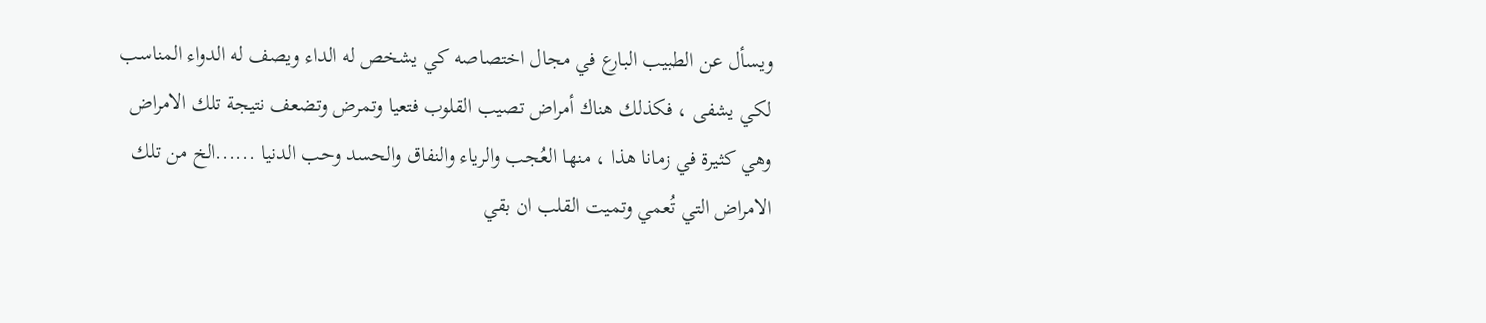ويسأل عن الطبيب البارع في مجال اختصاصه كي يشخص له الداء ويصف له الدواء المناسب لكي يشفى ، فكذلك هناك أمراض تصيب القلوب فتعيا وتمرض وتضعف نتيجة تلك الامراض وهي كثيرة في زمانا هذا ، منها العُجب والرياء والنفاق والحسد وحب الدنيا ......الخ من تلك الامراض التي تُعمي وتميت القلب ان بقي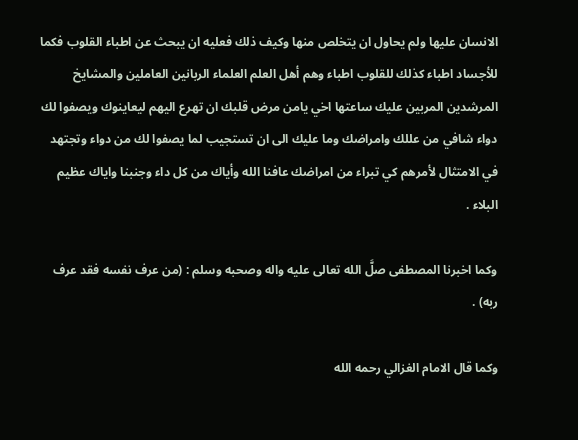الانسان عليها ولم يحاول ان يتخلص منها وكيف ذلك فعليه ان يبحث عن اطباء القلوب فكما للأجساد اطباء كذلك للقلوب اطباء وهم أهل العلم العلماء الربانين العاملين والمشايخ المرشدين المربين عليك ساعتها اخي يامن مرض قلبك ان تهرع اليهم ليعاينوك ويصفوا لك دواء شافي من عللك وامراضك وما عليك الى ان تستجيب لما يصفوا لك من دواء وتجتهد في الامتثال لأمرهم كي تبراء من امراضك عافنا الله وأياك من كل داء وجنبنا واياك عظيم البلاء .

وكما اخبرنا المصطفى صلَّ الله تعالى عليه واله وصحبه وسلم : (من عرف نفسه فقد عرف ربه) .

وكما قال الامام الغزالي رحمه الله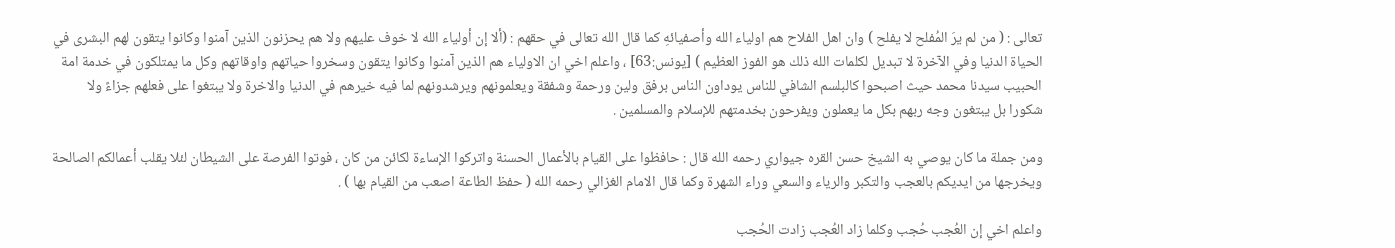تعالى : ( من لم يرَ المُفلح لا يفلح ) وان اهل الفلاح هم اولياء الله وأصفيائهِ كما قال الله تعالى في حقهم : (ألا إن أولياء الله لا خوف عليهم ولا هم يحزنون الذين آمنوا وكانوا يتقون لهم البشرى في الحياة الدنيا وفي الآخرة لا تبديل لكلمات الله ذلك هو الفوز العظيم ) [يونس:63] ، واعلم اخي ان الاولياء هم الذين آمنوا وكانوا يتقون وسخروا حياتهم واوقاتهم وكل ما يمتلكون في خدمة امة الحبيب سيدنا محمد حيث اصبحوا كالبلسم الشافي للناس يوداون الناس برفق ولين ورحمة وشفقة ويعلمونهم ويرشدونهم لما فيه خيرهم في الدنيا والاخرة ولا يبتغوا على فعلهم جزاءً ولا شكورا بل يبتغون وجه ربهم بكل ما يعملون ويفرحون بخدمتهم للإسلام والمسلمين .

ومن جملة ما كان يوصي به الشيخ حسن القره جيواري رحمه الله قال : حافظوا على القيام بالأعمال الحسنة واتركوا الإساءة لكائن من كان ، فوتوا الفرصة على الشيطان لئلا يقلب أعمالكم الصالحة ويخرجها من ايديكم بالعجب والتكبر والرياء والسعي وراء الشهرة وكما قال الامام الغزالي رحمه الله ( حفظ الطاعة اصعب من القيام بها ) .

واعلم اخي إن العُجب حُجب وكلما زاد العُجب زادت الحُجب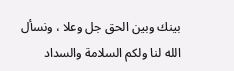بينك وبين الحق جل وعلا ، ونسأل الله لنا ولكم السلامة والسداد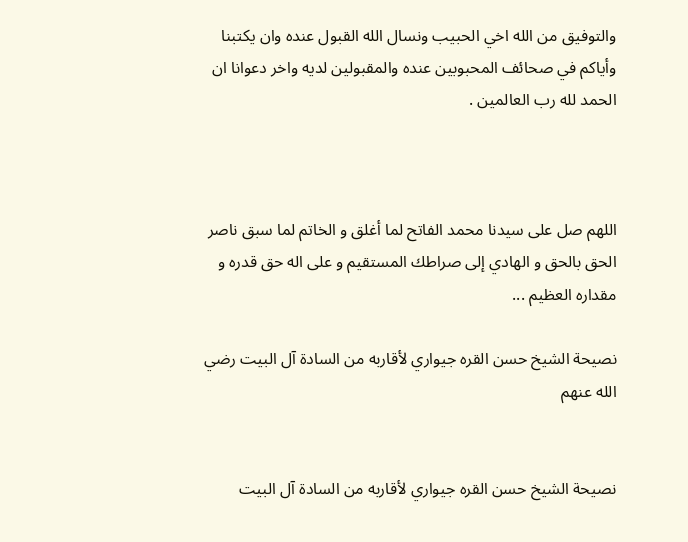والتوفيق من الله اخي الحبيب ونسال الله القبول عنده وان يكتبنا وأياكم في صحائف المحبوبين عنده والمقبولين لديه واخر دعوانا ان الحمد لله رب العالمين .



اللهم صل على سيدنا محمد الفاتح لما أغلق و الخاتم لما سبق ناصر الحق بالحق و الهادي إلى صراطك المستقيم و على اله حق قدره و مقداره العظيم ...

نصيحة الشيخ حسن القره جيواري لأقاربه من السادة آل البيت رضي الله عنهم


نصيحة الشيخ حسن القره جيواري لأقاربه من السادة آل البيت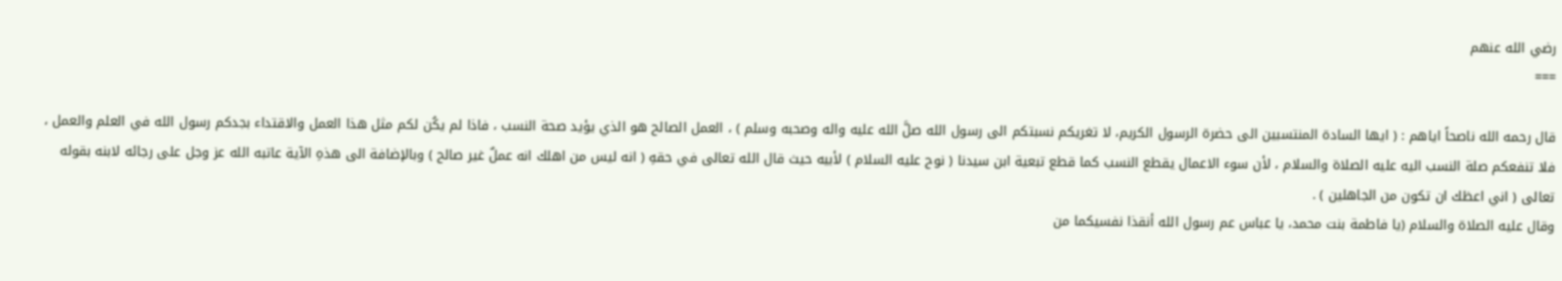رضي الله عنهم
===

قال رحمه الله ناصحاً اياهم : ( ايها السادة المنتسبين الى حضرة الرسول الكريم، لا تغريكم نسبتكم الى رسول الله صلَّ الله عليه واله وصحبه وسلم ) ، العمل الصالح هو الذي يؤيد صحة النسب ، فاذا لم يكُن لكم مثل هذا العمل والاقتداء بجدكم رسول الله في العلم والعمل ، فلا تنفعكم صلة النسب اليه عليه الصلاة والسلام ، لأن سوء الاعمال يقطع النسب كما قطع تبعية ابن سيدنا ( نوح عليه السلام ) لأبيه حيث قال الله تعالى في حقهِ ( انه ليس من اهلك انه عملٌ غير صالح ) وبالإضافة الى هذهِ الآية عاتبه الله عز وجل على رجائه لابنه بقوله تعالى ( اني اعظك ان تكون من الجاهلين ) .
وقال عليه الصلاة والسلام (يا فاطمة بنت محمد، يا عباس عم رسول الله أنقذا نفسيكما من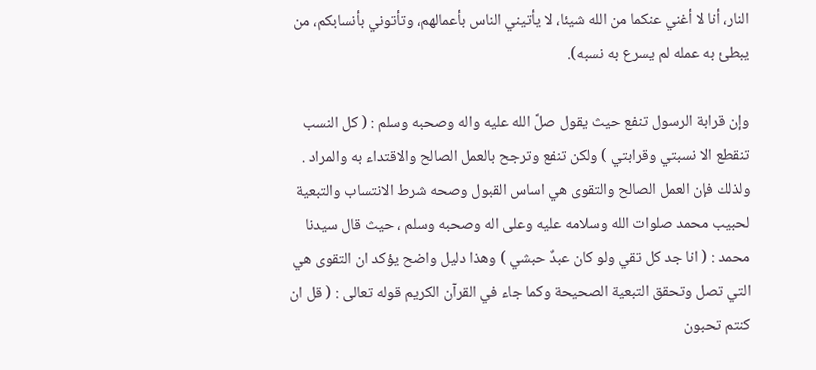النار، أنا لا أغني عنكما من الله شيئا، لا يأتيني الناس بأعمالهم، وتأتوني بأنسابكم، من يبطئ به عمله لم يسرع به نسبه).

وإن قرابة الرسول تنفع حيث يقول صلَّ الله عليه واله وصحبه وسلم : ( كل النسب تنقطع الا نسبتي وقرابتي ) ولكن تنفع وترجح بالعمل الصالح والاقتداء به والمراد .
ولذلك فإن العمل الصالح والتقوى هي اساس القبول وصحه شرط الانتساب والتبعية لحبيب محمد صلوات الله وسلامه عليه وعلى اله وصحبه وسلم ، حيث قال سيدنا محمد : ( انا جد كل تقي ولو كان عبدٌ حبشي ) وهذا دليل واضح يؤكد ان التقوى هي التي تصل وتحقق التبعية الصحيحة وكما جاء في القرآن الكريم قوله تعالى : ( قل ان كنتم تحبون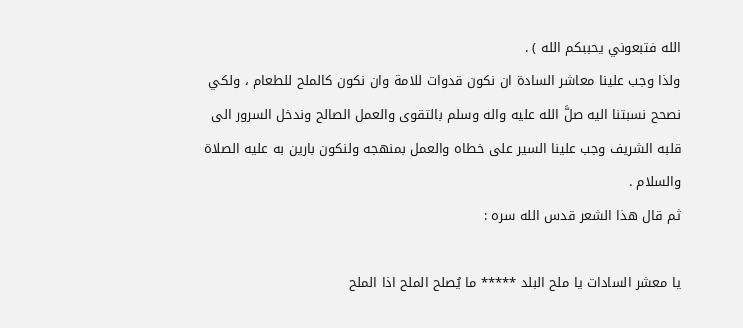الله فتبعوني يحببكم الله ) .
ولذا وجب علينا معاشر السادة ان نكون قدوات للامة وان نكون كالملح للطعام ، ولكي نصحح نسبتنا اليه صلَّ الله عليه واله وسلم بالتقوى والعمل الصالح وندخل السرور الى قلبه الشريف وجب علينا السير على خطاه والعمل بمنهجه ولنكون بارين به عليه الصلاة والسلام .
ثم قال هذا الشعر قدس الله سره :

يا معشر السادات يا ملح البلد ***** ما يُصلح الملح اذا الملح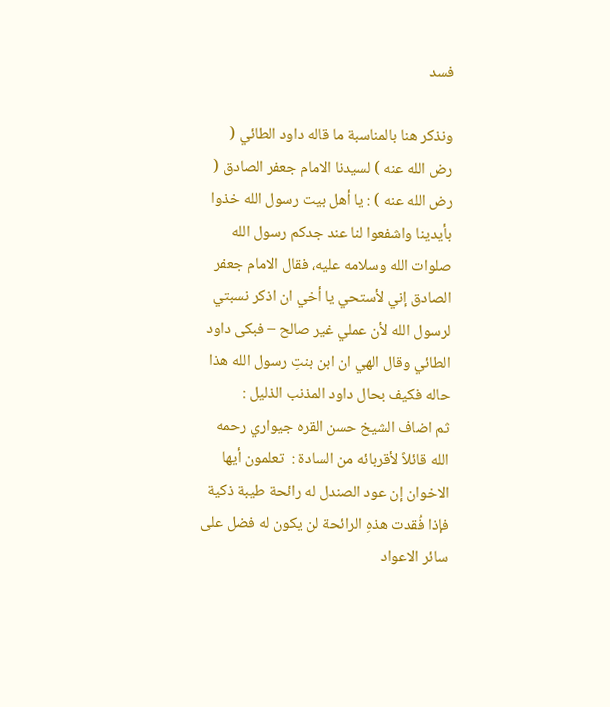فسد

ونذكر هنا بالمناسبة ما قاله داود الطائي ( رض الله عنه ) لسيدنا الامام جعفر الصادق ( رض الله عنه ) : يا أهل بيت رسول الله خذوا بأيدينا واشفعوا لنا عند جدكم رسول الله صلوات الله وسلامه عليه، فقال الامام جعفر الصادق إني لأستحي يا أخي ان اذكر نسبتي لرسول الله لأن عملي غير صالح – فبكى داود الطائي وقال الهي ان ابن بنتِ رسول الله هذا حاله فكيف بحال داود المذنب الذليل :
ثم اضاف الشيخ حسن القره جيواري رحمه الله قائلاً لأقربائه من السادة :  تعلمون أيها الاخوان إن عود الصندل له رائحة طيبة ذكية فإذا فُقدت هذهِ الرائحة لن يكون له فضل على سائر الاعواد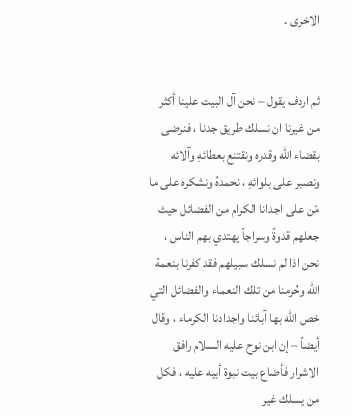الاخرى .


ثم اردف يقول – نحن آل البيت علينا أكثر من غيرنا ان نسلك طريق جدنا ، فنرضى بقضاء الله وقدره ونقتنع بعطائهِ وآلائه ونصبر على بلوائهِ ، نحمدهُ ونشكره على ما مّن على اجدانا الكرام من الفضائل حيث جعلهم قدوةً وسراجاً يهتدي بهم الناس ، نحن اذا لم نسلك سبيلهم فقد كفرنا بنعمة الله وحُرمنا من تلك النعماء والفضائل التي خص الله بها آبائنا واجدادنا الكرماء ، وقال أيضاً – إن ابن نوح عليه السلام رافق الاشرار فأضاع بيت نبوة أبيه عليه ، فكل من يسلك غير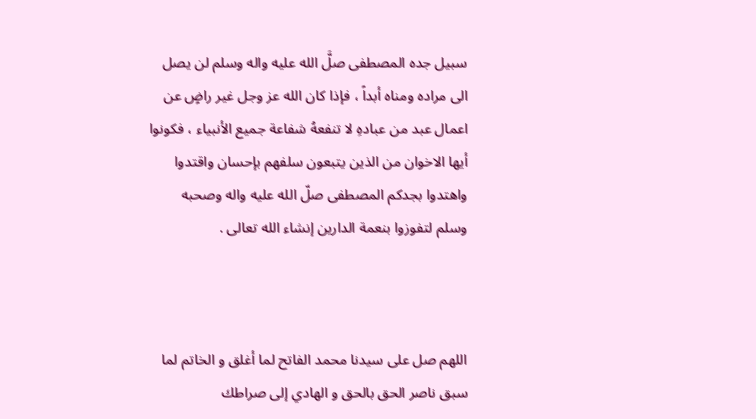سبيل جده المصطفى صلَّ الله عليه واله وسلم لن يصل الى مراده ومناه أبداً ، فإذا كان الله عز وجل غير راضٍ عن اعمال عبد من عبادهِ لا تنفعهُ شفاعة جميع الأنبياء ، فكونوا أيها الاخوان من الذين يتبعون سلفهم بإحسان واقتدوا واهتدوا بجدكم المصطفى صلّ الله عليه واله وصحبه وسلم لتفوزوا بنعمة الدارين إنشاء الله تعالى .



اللهم صل على سيدنا محمد الفاتح لما أغلق و الخاتم لما سبق ناصر الحق بالحق و الهادي إلى صراطك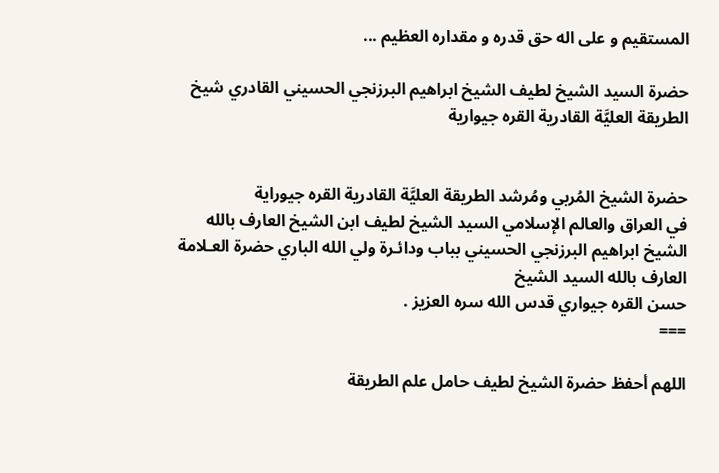المستقيم و على اله حق قدره و مقداره العظيم ...

حضرة السيد الشيخ لطيف الشيخ ابراهيم البرزنجي الحسيني القادري شيخ الطريقة العليَّة القادرية القره جيوارية


حضرة الشيخ المُربي ومُرشد الطريقة العليَّة القادرية القره جيوراية
في العراق والعالم الإسلامي السيد الشيخ لطيف ابن الشيخ العارف بالله الشيخ ابراهيم البرزنجي الحسيني بباب ودائـرة ولي الله الباري حضرة العـلامة العارف بالله السيد الشيخ
حسن القره جيواري قدس الله سره العزيز .
===

اللهم أحفظ حضرة الشيخ لطيف حامل علم الطريقة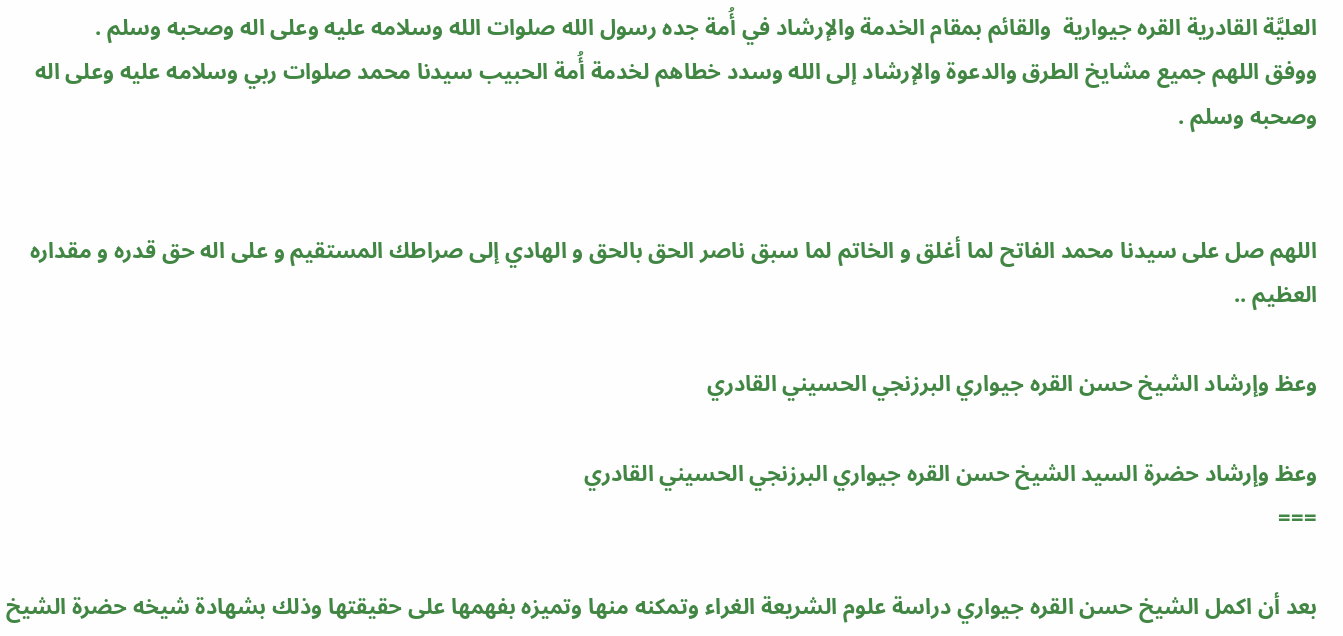العليَّة القادرية القره جيوارية  والقائم بمقام الخدمة والإرشاد في أُمة جده رسول الله صلوات الله وسلامه عليه وعلى اله وصحبه وسلم .
ووفق اللهم جميع مشايخ الطرق والدعوة والإرشاد إلى الله وسدد خطاهم لخدمة أُمة الحبيب سيدنا محمد صلوات ربي وسلامه عليه وعلى اله وصحبه وسلم .


اللهم صل على سيدنا محمد الفاتح لما أغلق و الخاتم لما سبق ناصر الحق بالحق و الهادي إلى صراطك المستقيم و على اله حق قدره و مقداره العظيم ..

وعظ وإرشاد الشيخ حسن القره جيواري البرزنجي الحسيني القادري

وعظ وإرشاد حضرة السيد الشيخ حسن القره جيواري البرزنجي الحسيني القادري
===

بعد أن اكمل الشيخ حسن القره جيواري دراسة علوم الشريعة الغراء وتمكنه منها وتميزه بفهمها على حقيقتها وذلك بشهادة شيخه حضرة الشيخ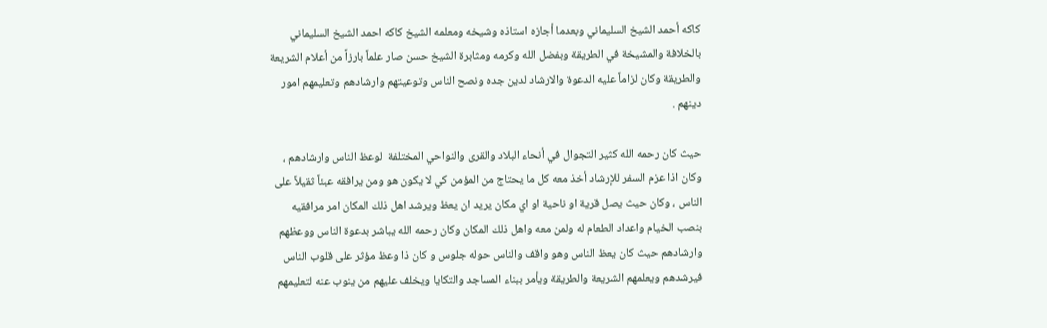كاكه أحمد الشيخ السليماني وبعدما أجازه استاذه وشيخه ومعلمه الشيخ كاكه احمد الشيخ السليماني بالخلافة والمشيخة في الطريقة وبفضل الله وكرمه ومثابرة الشيخ حسن صار علماً بارزاً من أعلام الشريعة والطريقة وكان لزاماً عليه الدعوة والارشاد لدين جده ونصح الناس وتوعيتهم وارشادهم وتعليمهم امور دينهم .

حيث كان رحمه الله كثير التجوال في أنحاء البلاد والقرى والنواحي المختلفة  لوعظ الناس وارشادهم ، وكان اذا عزم السفر للإرشاد أخذ معه كل ما يحتاج من المؤمن كي لا يكون هو ومن يرافقه عبئاً ثقيلاً على الناس ، وكان حيث يصل قرية او ناحية او اي مكان يريد ان يعظ ويرشد اهل ذلك المكان امر مرافقيه بنصب الخيام واعداد الطعام له ولمن معه واهل ذلك المكان وكان رحمه الله يباشر بدعوة الناس ووعظهم وارشادهم حيث كان يعظ الناس وهو واقف والناس حوله جلوس و كان ذا وعظ مؤثر على قلوب الناس فيرشدهم ويعلمهم الشريعة والطريقة ويأمر ببناء المساجد والتكايا ويخلف عليهم من ينوب عنه لتعليمهم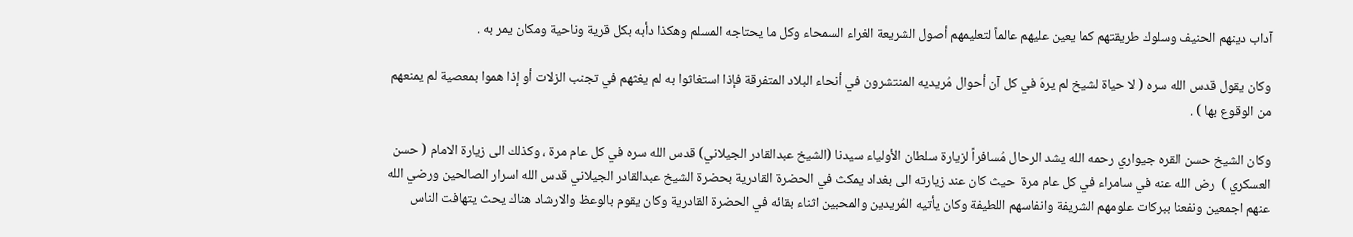آداب دينهم الحنيف وسلوك طريقتهم كما يعين عليهم عالماً لتعليمهم أصول الشريعة الغراء السمحاء وكل ما يحتاجه المسلم وهكذا دأبه بكل قرية وناحية ومكان يمر به .

وكان يقول قدس الله سره ( لا حياة لشيخ لم يرهَ في كل آن أحوال مُريديه المنتشرون في أنحاء البلاد المتفرقة فإذا استغاثوا به لم يغثهم في تجنب الزلات أو إذا هموا بمعصية لم يمنعهم من الوقوع بها ) .

وكان الشيخ حسن القره جيواري رحمه الله يشد الرحال مُسافراً لزيارة سلطان الأولياء سيدنا (الشيخ عبدالقادر الجيلاني) قدس الله سره في كل عام مرة ، وكذلك الى زيارة الامام ( حسن العسكري )  رض الله عنه في سامراء في كل عام مرة  حيث كان عند زيارته الى بغداد يمكث في الحضرة القادرية بحضرة الشيخ عبدالقادر الجيلاني قدس الله اسرار الصالحين ورضي الله عنهم اجمعين ونفعنا ببركات علومهم الشريفة وانفاسهم اللطيفة وكان يأتيه المُريدين والمحبين اثناء بقائه في الحضرة القادرية وكان يقوم بالوعظ والارشاد هناك يحث يتهافت الناس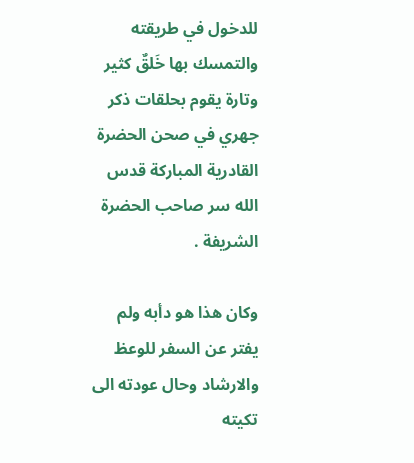للدخول في طريقته والتمسك بها خَلقٌ كثير وتارة يقوم بحلقات ذكر جهري في صحن الحضرة القادرية المباركة قدس الله سر صاحب الحضرة الشريفة .

وكان هذا هو دأبه ولم يفتر عن السفر للوعظ والارشاد وحال عودته الى تكيته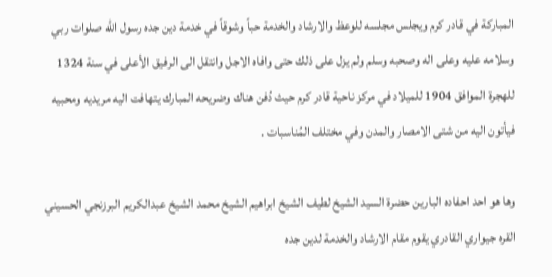المباركة في قادر كرم ويجلس مجلسه للوعظ والارشاد والخدمة حباً وشوقاً في خدمة دين جده رسول الله صلوات ربي وسلامه عليه وعلى اله وصحبه وسلم ولم يزل على ذلك حتى وافاه الاجل وانتقل الى الرفيق الأعلى في سنة 1324 للهجرة الموافق 1904 للميلاد في مركز ناحية قادر كرم حيث دُفن هناك وضريحه المبارك يتهافت اليه مريديه ومحبيه فيأتون اليه من شتى الامصار والمدن وفي مختلف المُناسبات .

وها هو احد احفاده البارين حضرة السيد الشيخ لطيف الشيخ ابراهيم الشيخ محمد الشيخ عبدالكريم البرزنجي الحسيني القره جيواري القادري يقوم مقام الارشاد والخدمة لدين جده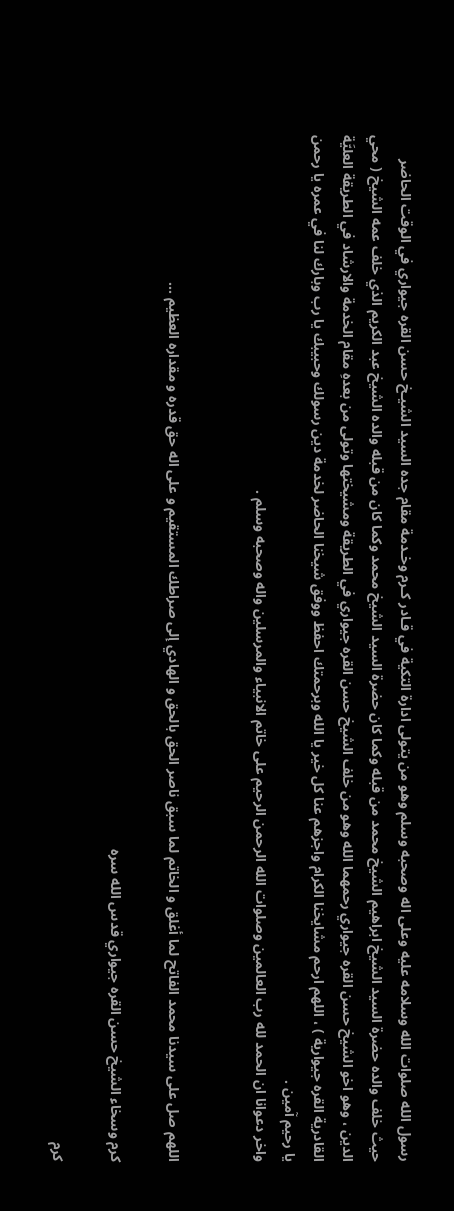رسول الله صلوات الله وسلامه عليه وعلى اله وصحبه وسلم وهو من يتولى ادارة التكية في قـادر كـرم وخـدمة مقام جده السيد الشيـخ حسن القره جيواري في الوقت الحاضر حيث خلف والده حضرة السيد الشيخ ابراهيم الشيخ محمد من قبله وكما كان حضرة السيد الشيخ محمد وكما كان من قبله والده الشيخ عبد الكريم الذي خلف عمه الشيخ ( محي الدين ، وهو اخو الشيخ حسن القره جيواري رحمهما الله وهو من خلف الشيخ حسن القره جيواري في الطريقة ومشيختها وتولى من بعدهِ مقام الخدمة والارشاد في الطريقة العليَّة القادرية القره جيوارية ) ، اللهم ارحم مشايخنا الكرام واجزهم عنا كل خير يا الله وبرحمتك احفظ ووفق شيخنا الحاضر لخدمة دين رسولك وحبيبك يا رب وبارك لنا في عمره يا رحمن يا رحيم آمين .
واخر دعوانا ان الحمد لله رب العالمين وصلوات الله الرحمن الرحيم على خاتم الانبياء والمرسلين واله وصحبه وسلم .


اللهم صل على سيدنا محمد الفاتح لما أغلق و الخاتم لما سبق ناصر الحق بالحق و الهادي إلى صراطك المستقيم و على اله حق قدره و مقداره العظيم ...

كرم وسخاء الشيخ حسن القره جيواري قدس الله سره

كرم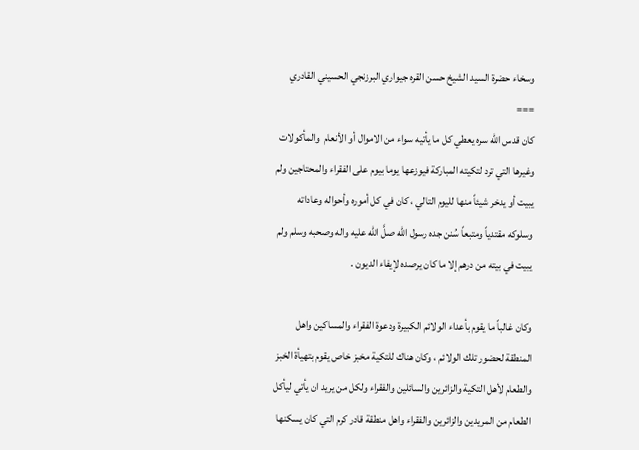وسخاء حضرة السيد الشيخ حسن القره جيواري البرزنجي الحسيني القادري
===
كان قدس الله سره يعطي كل ما يأتيه سواء من الاموال أو الأنعام  والمأكولات وغيرها التي ترد لتكيته المباركة فيوزعها يوما بيوم على الفقراء والمحتاجين ولم يبيت أو يدخر شيئاً منها لليوم التالي ، كان في كل أموره وأحواله وعاداته وسلوكه مقتدياً ومتبعاً سُنن جده رسول الله صلَّ الله عليه واله وصحبه وسلم ولم يبيت في بيته من درهم إلا ما كان يرصده لإيفاء الديون .

وكان غالباً ما يقوم بأعداء الولائم الكبيرة ودعوة الفقراء والمساكين واهل المنطقة لحضور تلك الولائم ، وكان هناك للتكية مخبز خاص يقوم بتهيأة الخبز والطعام لأهل التكية والزائرين والسائلين والفقراء ولكل من يريد ان يأتي ليأكل الطعام من المريدين والزائرين والفقراء واهل منطقة قادر كرم التي كان يسكنها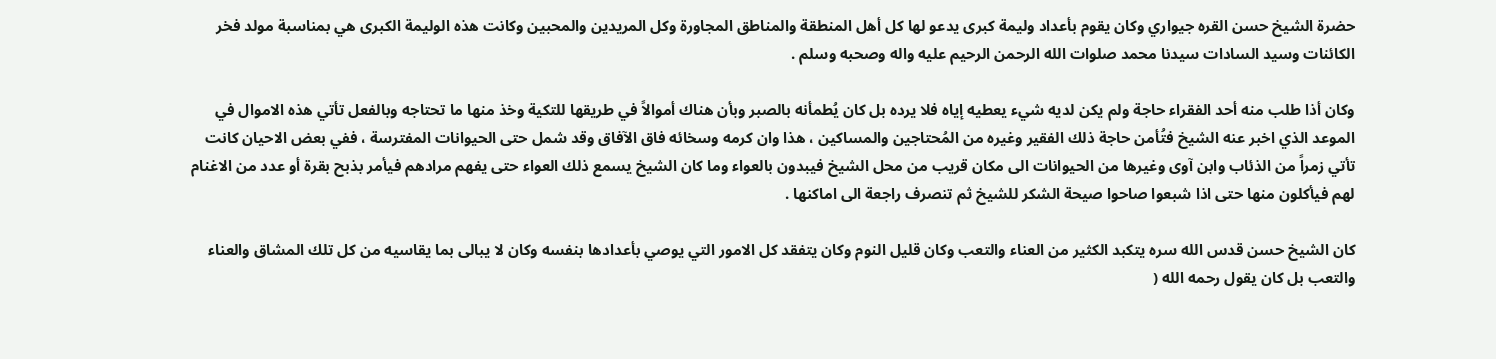حضرة الشيخ حسن القره جيواري وكان يقوم بأعداد وليمة كبرى يدعو لها كل أهل المنطقة والمناطق المجاورة وكل المريدين والمحبين وكانت هذه الوليمة الكبرى هي بمناسبة مولد فخر الكائنات وسيد السادات سيدنا محمد صلوات الله الرحمن الرحيم عليه واله وصحبه وسلم .

وكان أذا طلب منه أحد الفقراء حاجة ولم يكن لديه شيء يعطيه إياه فلا يرده بل كان يُطمأنه بالصبر وبأن هناك أموالاً في طريقها للتكية وخذ منها ما تحتاجه وبالفعل تأتي هذه الاموال في الموعد الذي اخبر عنه الشيخ فتُأمن حاجة ذلك الفقير وغيره من المُحتاجين والمساكين ، هذا وان كرمه وسخائه فاق الآفاق وقد شمل حتى الحيوانات المفترسة ، ففي بعض الاحيان كانت تأتي زمراً من الذئاب وابن آوى وغيرها من الحيوانات الى مكان قريب من محل الشيخ فيبدون بالعواء وما كان الشيخ يسمع ذلك العواء حتى يفهم مرادهم فيأمر بذبح بقرة أو عدد من الاغنام لهم فيأكلون منها حتى اذا شبعوا صاحوا صيحة الشكر للشيخ ثم تنصرف راجعة الى اماكنها .

كان الشيخ حسن قدس الله سره يتكبد الكثير من العناء والتعب وكان قليل النوم وكان يتفقد كل الامور التي يوصي بأعدادها بنفسه وكان لا يبالى بما يقاسيه من كل تلك المشاق والعناء والتعب بل كان يقول رحمه الله (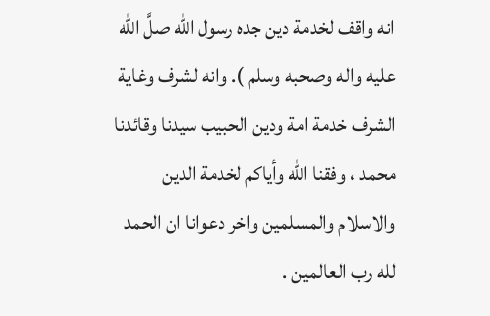انه واقف لخدمة دين جده رسول الله صلَّ الله عليه واله وصحبه وسلم ). وانه لشرف وغاية الشرف خدمة امة ودين الحبيب سيدنا وقائدنا محمد ، وفقنا الله وأياكم لخدمة الدين والاسلام والمسلمين واخر دعوانا ان الحمد لله رب العالمين .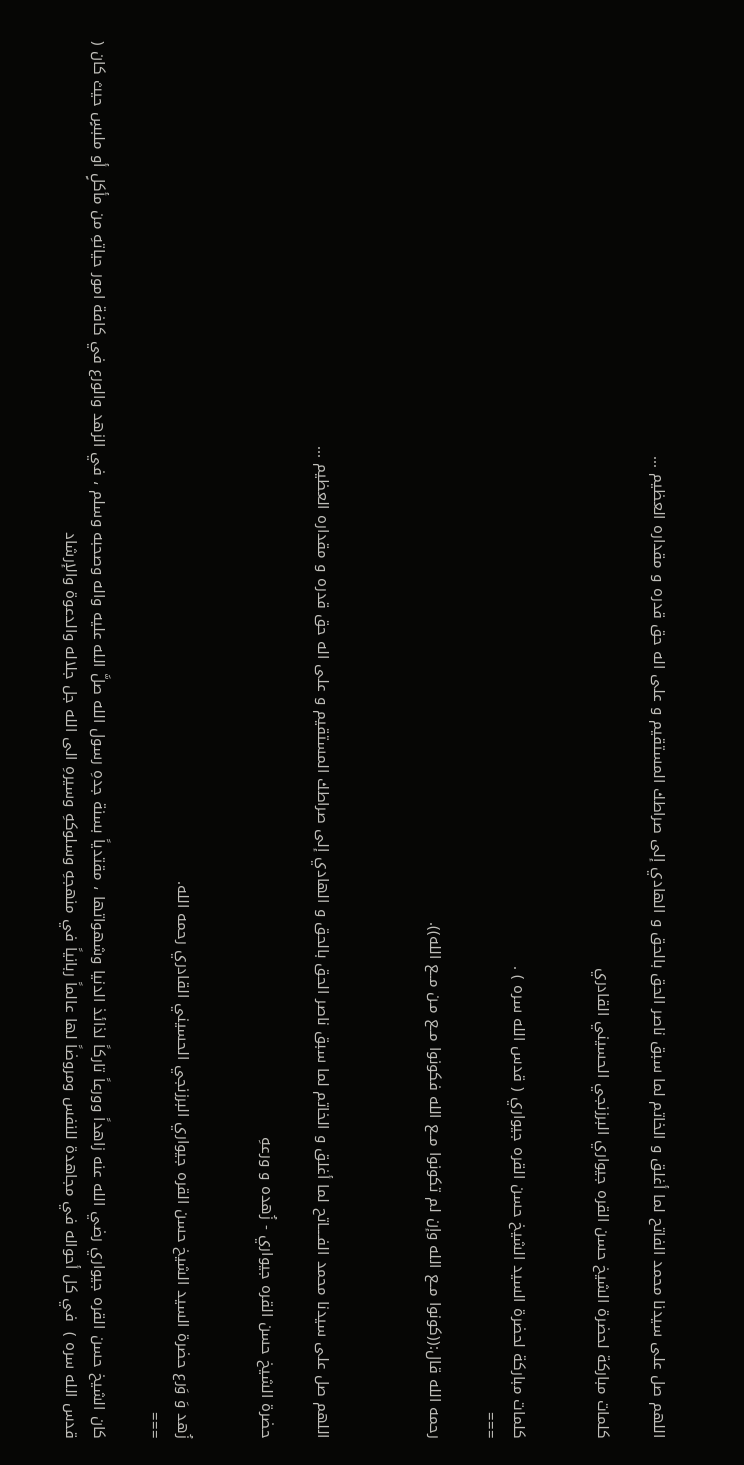اللهم صل على سيدنا محمد الفاتح لما أغلق و الخاتم لما سبق ناصر الحق بالحق و الهادي إلى صراطك المستقيم و على اله حق قدره و مقداره العظيم ...

كلمات مباركة لحضرة الشيخ حسن القره جيواري البرزنجي الحسيني القادري


كلمات مباركة لحضرة السيد الشيخ حسن القره جيواري ( قدس الله سره ) .
===

رحمه الله قال:((كونوا مــع الله وإن لم تكونوا مــع الله فكونوا مــع مـن مــع الله)).



اللهم صل على سيدنا محمد الفــــاتح لما أغلق و الخاتم لما سبق ناصر الحق بالحق و الهادي إلى صراطك المستقيم و على اله حق قدره و مقداره العظيم ...

حضرة الشيخ حسن القره جيواري - زُهده و ورعهِ


زُهد وَ وَرع حضرة السيد الشيخ حسن القره جيواري البرزنجي الحسيني القادري رحمه الله.
===

كان الشيخ حسن القره جيواري رضي الله عنه زاهداً وورعاً تاركاً لذائذ الدنيا وشهواتها ، مقتدياً بسنة جدهِ رسول الله صلَّ الله عليه واله وصحبه وسلم ، في الزهد والورع في كافة امور حياتهِ من مأكلٍ أو ملبسٍ حيث كان ( قدس الله سره )  في كل أحواله في مجاهدة للنفس ومروضاً لها عالماً ربانياً في منهجهِ وسلوكهِ وسيرهِ الى الله جل جلاله والدعوة والإرشاد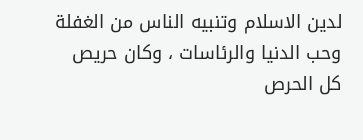لدين الاسلام وتنبيه الناس من الغفلة وحب الدنيا والرئاسات ، وكان حريص كل الحرص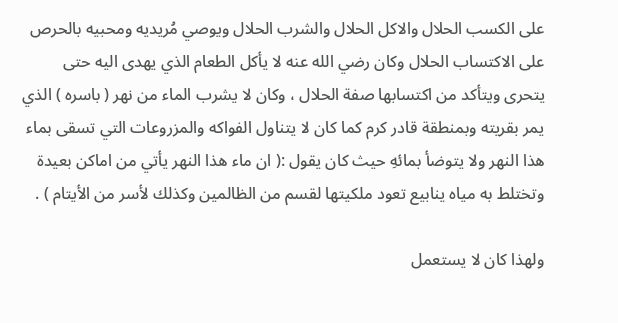على الكسب الحلال والاكل الحلال والشرب الحلال ويوصي مُريديه ومحبيه بالحرص على الاكتساب الحلال وكان رضي الله عنه لا يأكل الطعام الذي يهدى اليه حتى يتحرى ويتأكد من اكتسابها صفة الحلال ، وكان لا يشرب الماء من نهر ( باسره ) الذي يمر بقريته وبمنطقة قادر كرم كما كان لا يتناول الفواكه والمزروعات التي تسقى بماء هذا النهر ولا يتوضأ بمائهِ حيث كان يقول :( ان ماء هذا النهر يأتي من اماكن بعيدة وتختلط به مياه ينابيع تعود ملكيتها لقسم من الظالمين وكذلك لأسر من الأيتام ) .

ولهذا كان لا يستعمل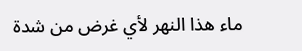ماء هذا النهر لأي غرض من شدة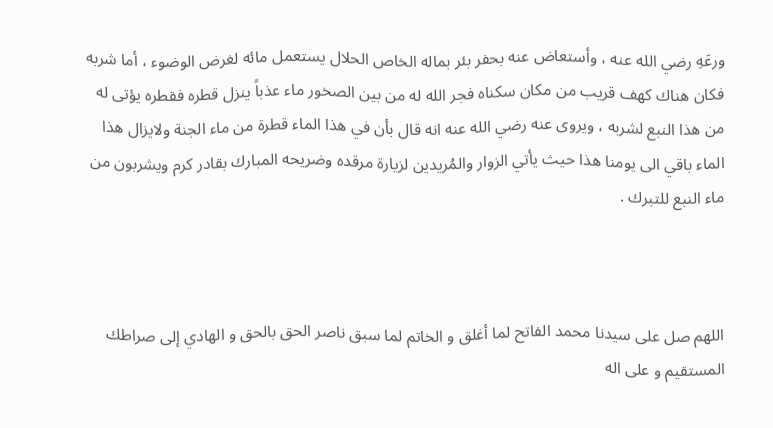ورعَهِ رضي الله عنه ، وأستعاض عنه بحفر بئر بماله الخاص الحلال يستعمل مائه لغرض الوضوء ، أما شربه فكان هناك كهف قريب من مكان سكناه فجر الله له من بين الصخور ماء عذباً ينزل قطره فقطره يؤتى له من هذا النبع لشربه ، ويروى عنه رضي الله عنه انه قال بأن في هذا الماء قطرة من ماء الجنة ولايزال هذا الماء باقي الى يومنا هذا حيث يأتي الزوار والمُريدين لزيارة مرقده وضريحه المبارك بقادر كرم ويشربون من ماء النبع للتبرك .



اللهم صل على سيدنا محمد الفاتح لما أغلق و الخاتم لما سبق ناصر الحق بالحق و الهادي إلى صراطك المستقيم و على اله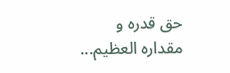حق قدره و مقداره العظيم...